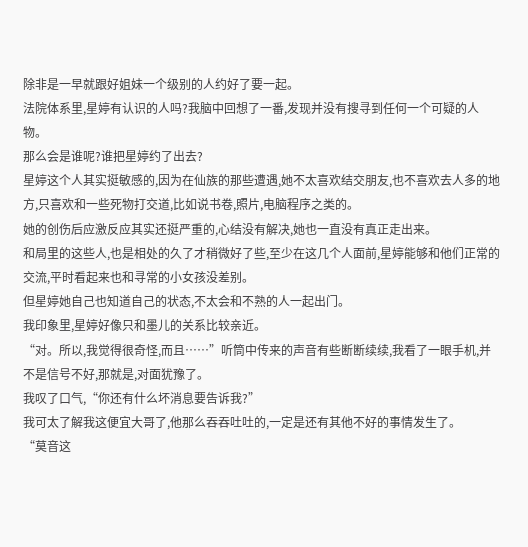除非是一早就跟好姐妹一个级别的人约好了要一起。
法院体系里,星婷有认识的人吗?我脑中回想了一番,发现并没有搜寻到任何一个可疑的人物。
那么会是谁呢?谁把星婷约了出去?
星婷这个人其实挺敏感的,因为在仙族的那些遭遇,她不太喜欢结交朋友,也不喜欢去人多的地方,只喜欢和一些死物打交道,比如说书卷,照片,电脑程序之类的。
她的创伤后应激反应其实还挺严重的,心结没有解决,她也一直没有真正走出来。
和局里的这些人,也是相处的久了才稍微好了些,至少在这几个人面前,星婷能够和他们正常的交流,平时看起来也和寻常的小女孩没差别。
但星婷她自己也知道自己的状态,不太会和不熟的人一起出门。
我印象里,星婷好像只和墨儿的关系比较亲近。
“对。所以,我觉得很奇怪,而且……”听筒中传来的声音有些断断续续,我看了一眼手机,并不是信号不好,那就是,对面犹豫了。
我叹了口气,“你还有什么坏消息要告诉我?”
我可太了解我这便宜大哥了,他那么吞吞吐吐的,一定是还有其他不好的事情发生了。
“莫音这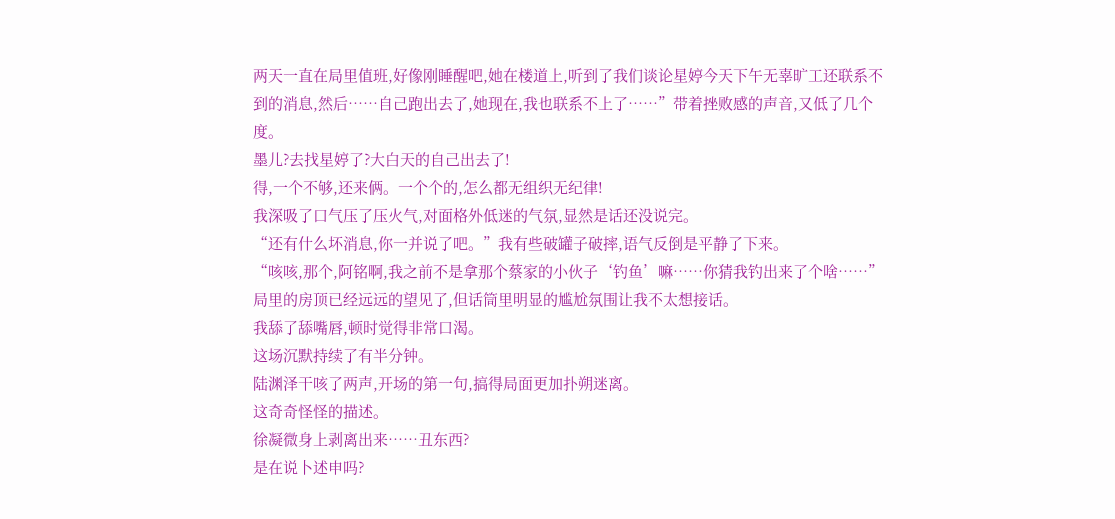两天一直在局里值班,好像刚睡醒吧,她在楼道上,听到了我们谈论星婷今天下午无辜旷工还联系不到的消息,然后……自己跑出去了,她现在,我也联系不上了……”带着挫败感的声音,又低了几个度。
墨儿?去找星婷了?大白天的自己出去了!
得,一个不够,还来俩。一个个的,怎么都无组织无纪律!
我深吸了口气压了压火气,对面格外低迷的气氛,显然是话还没说完。
“还有什么坏消息,你一并说了吧。”我有些破罐子破摔,语气反倒是平静了下来。
“咳咳,那个,阿铭啊,我之前不是拿那个蔡家的小伙子‘钓鱼’嘛……你猜我钓出来了个啥……”
局里的房顶已经远远的望见了,但话筒里明显的尴尬氛围让我不太想接话。
我舔了舔嘴唇,顿时觉得非常口渴。
这场沉默持续了有半分钟。
陆渊泽干咳了两声,开场的第一句,搞得局面更加扑朔迷离。
这奇奇怪怪的描述。
徐凝微身上剥离出来……丑东西?
是在说卜述申吗?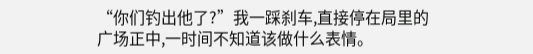“你们钓出他了?”我一踩刹车,直接停在局里的广场正中,一时间不知道该做什么表情。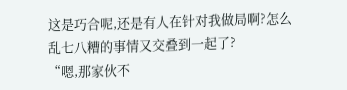这是巧合呢,还是有人在针对我做局啊?怎么乱七八糟的事情又交叠到一起了?
“嗯,那家伙不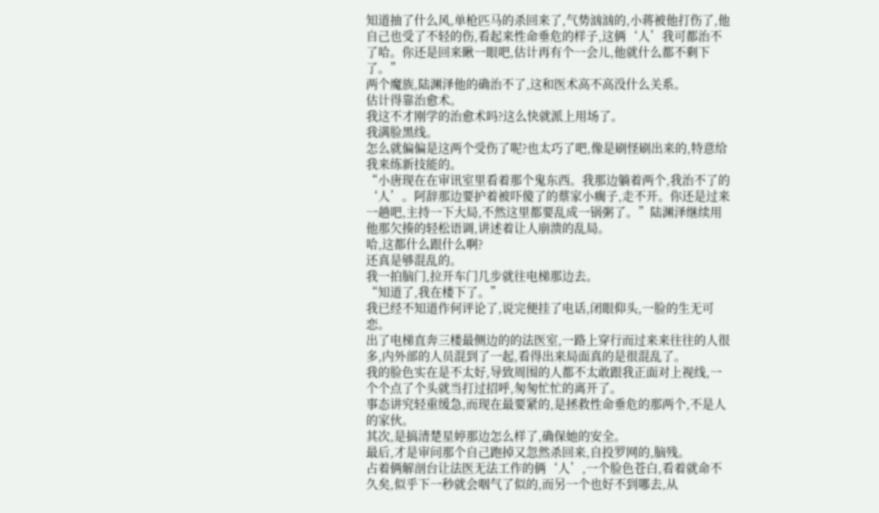知道抽了什么风,单枪匹马的杀回来了,气势汹汹的,小蒋被他打伤了,他自己也受了不轻的伤,看起来性命垂危的样子,这俩‘人’我可都治不了哈。你还是回来瞅一眼吧,估计再有个一会儿,他就什么都不剩下了。”
两个魔族,陆渊泽他的确治不了,这和医术高不高没什么关系。
估计得靠治愈术。
我这不才刚学的治愈术吗?这么快就派上用场了。
我满脸黑线。
怎么就偏偏是这两个受伤了呢?也太巧了吧,像是刷怪刷出来的,特意给我来练新技能的。
“小唐现在在审讯室里看着那个鬼东西。我那边躺着两个,我治不了的‘人’。阿辞那边要护着被吓傻了的蔡家小瘸子,走不开。你还是过来一趟吧,主持一下大局,不然这里都要乱成一锅粥了。”陆渊泽继续用他那欠揍的轻松语调,讲述着让人崩溃的乱局。
哈,这都什么跟什么啊?
还真是够混乱的。
我一拍脑门,拉开车门几步就往电梯那边去。
“知道了,我在楼下了。”
我已经不知道作何评论了,说完便挂了电话,闭眼仰头,一脸的生无可恋。
出了电梯直奔三楼最侧边的的法医室,一路上穿行而过来来往往的人很多,内外部的人员混到了一起,看得出来局面真的是很混乱了。
我的脸色实在是不太好,导致周围的人都不太敢跟我正面对上视线,一个个点了个头就当打过招呼,匆匆忙忙的离开了。
事态讲究轻重缓急,而现在最要紧的,是拯救性命垂危的那两个,不是人的家伙。
其次,是搞清楚星婷那边怎么样了,确保她的安全。
最后,才是审问那个自己跑掉又忽然杀回来,自投罗网的,脑残。
占着俩解剖台让法医无法工作的俩‘人’,一个脸色苍白,看着就命不久矣,似乎下一秒就会咽气了似的,而另一个也好不到哪去,从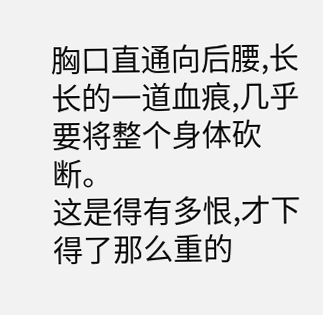胸口直通向后腰,长长的一道血痕,几乎要将整个身体砍断。
这是得有多恨,才下得了那么重的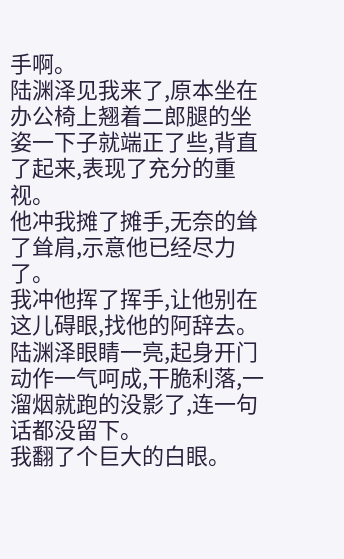手啊。
陆渊泽见我来了,原本坐在办公椅上翘着二郎腿的坐姿一下子就端正了些,背直了起来,表现了充分的重视。
他冲我摊了摊手,无奈的耸了耸肩,示意他已经尽力了。
我冲他挥了挥手,让他别在这儿碍眼,找他的阿辞去。
陆渊泽眼睛一亮,起身开门动作一气呵成,干脆利落,一溜烟就跑的没影了,连一句话都没留下。
我翻了个巨大的白眼。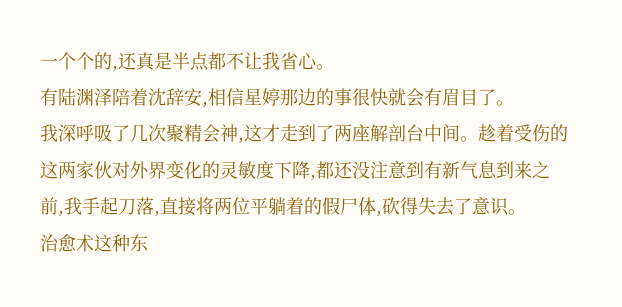一个个的,还真是半点都不让我省心。
有陆渊泽陪着沈辞安,相信星婷那边的事很快就会有眉目了。
我深呼吸了几次聚精会神,这才走到了两座解剖台中间。趁着受伤的这两家伙对外界变化的灵敏度下降,都还没注意到有新气息到来之前,我手起刀落,直接将两位平躺着的假尸体,砍得失去了意识。
治愈术这种东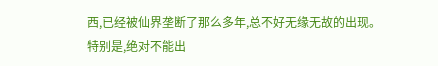西,已经被仙界垄断了那么多年,总不好无缘无故的出现。
特别是,绝对不能出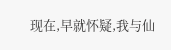现在,早就怀疑,我与仙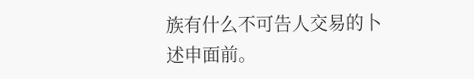族有什么不可告人交易的卜述申面前。